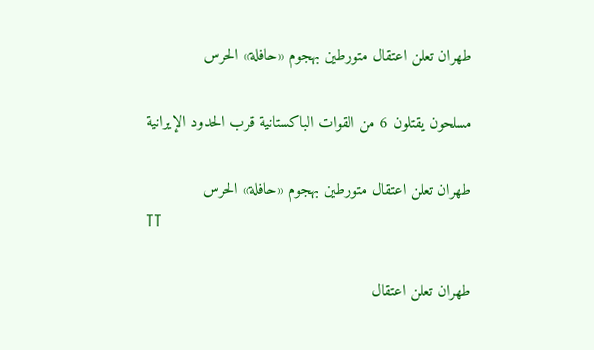طهران تعلن اعتقال متورطين بهجوم «حافلة» الحرس

مسلحون يقتلون 6 من القوات الباكستانية قرب الحدود الإيرانية

طهران تعلن اعتقال متورطين بهجوم «حافلة» الحرس
TT

طهران تعلن اعتقال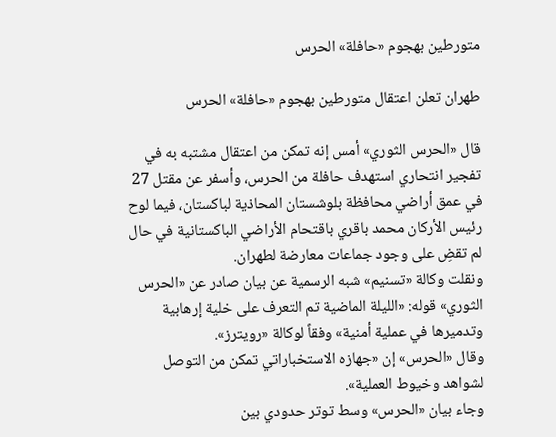متورطين بهجوم «حافلة» الحرس

طهران تعلن اعتقال متورطين بهجوم «حافلة» الحرس

قال «الحرس الثوري» أمس إنه تمكن من اعتقال مشتبه به في تفجير انتحاري استهدف حافلة من الحرس، وأسفر عن مقتل 27 في عمق أراضي محافظة بلوشستان المحاذية لباكستان، فيما لوح رئيس الأركان محمد باقري باقتحام الأراضي الباكستانية في حال لم تقضِ على وجود جماعات معارضة لطهران.
ونقلت وكالة «تسنيم» شبه الرسمية عن بيان صادر عن «الحرس الثوري» قوله: «الليلة الماضية تم التعرف على خلية إرهابية وتدميرها في عملية أمنية» وفقاً لوكالة «رويترز».
وقال «الحرس» إن «جهازه الاستخباراتي تمكن من التوصل لشواهد وخيوط العملية».
وجاء بيان «الحرس» وسط توتر حدودي بين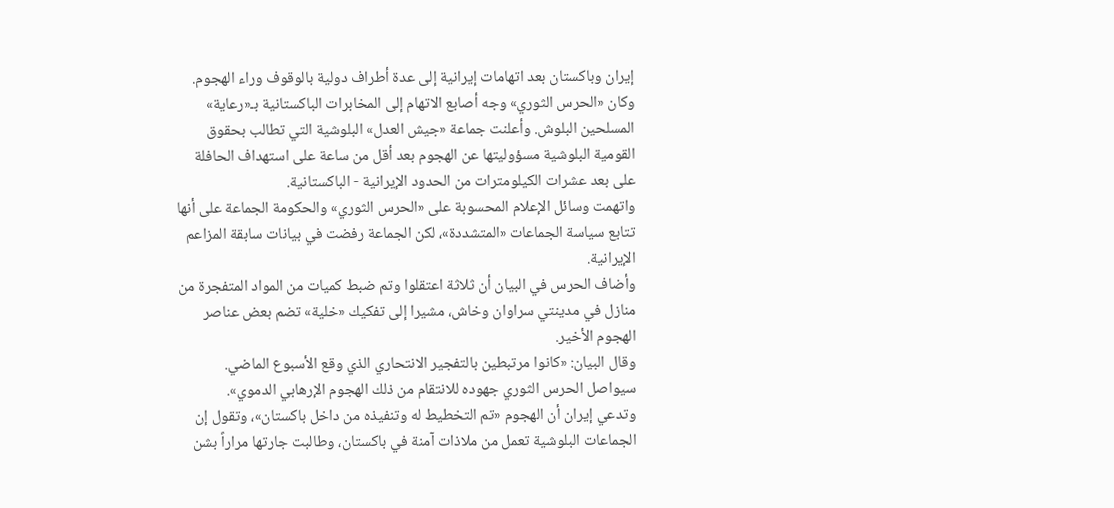إيران وباكستان بعد اتهامات إيرانية إلى عدة أطراف دولية بالوقوف وراء الهجوم. وكان «الحرس الثوري» وجه أصابع الاتهام إلى المخابرات الباكستانية بـ«رعاية» المسلحين البلوش. وأعلنت جماعة «جيش العدل» البلوشية التي تطالب بحقوق القومية البلوشية مسؤوليتها عن الهجوم بعد أقل من ساعة على استهداف الحافلة على بعد عشرات الكيلومترات من الحدود الإيرانية - الباكستانية.
واتهمت وسائل الإعلام المحسوبة على «الحرس الثوري» والحكومة الجماعة على أنها تتابع سياسة الجماعات «المتشددة»، لكن الجماعة رفضت في بيانات سابقة المزاعم الإيرانية.
وأضاف الحرس في البيان أن ثلاثة اعتقلوا وتم ضبط كميات من المواد المتفجرة من منازل في مدينتي سراوان وخاش، مشيرا إلى تفكيك «خلية» تضم بعض عناصر الهجوم الأخير.
وقال البيان: «كانوا مرتبطين بالتفجير الانتحاري الذي وقع الأسبوع الماضي. سيواصل الحرس الثوري جهوده للانتقام من ذلك الهجوم الإرهابي الدموي».
وتدعي إيران أن الهجوم «تم التخطيط له وتنفيذه من داخل باكستان»، وتقول إن الجماعات البلوشية تعمل من ملاذات آمنة في باكستان، وطالبت جارتها مراراً بشن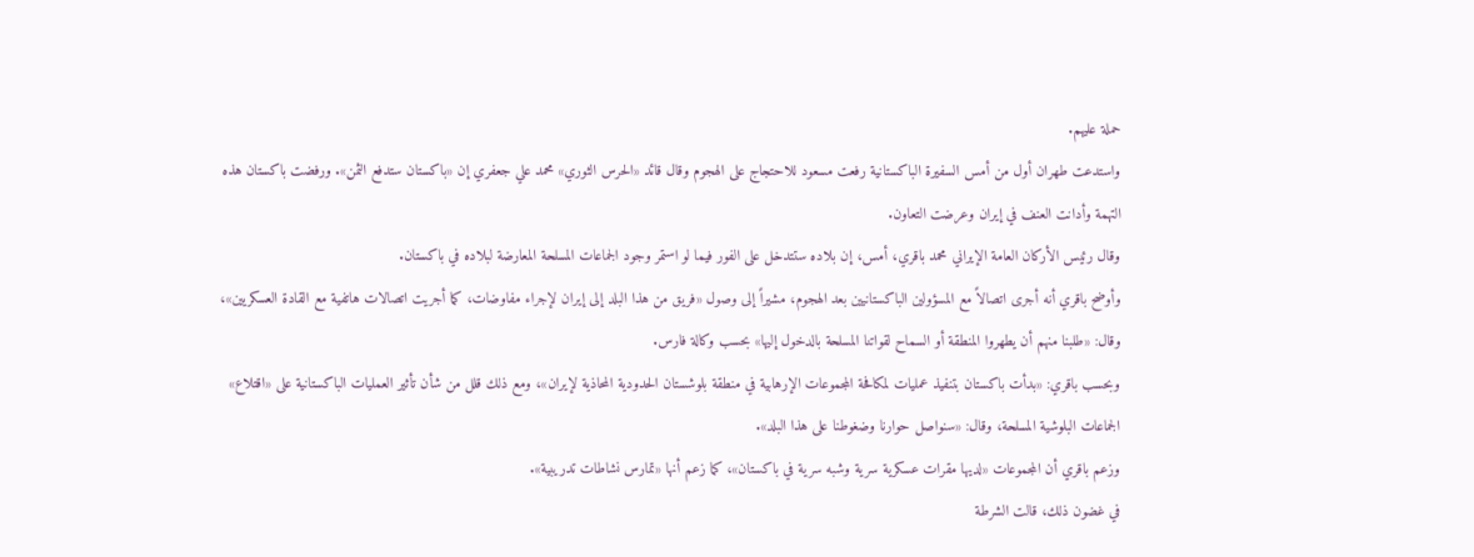حملة عليهم.
واستدعت طهران أول من أمس السفيرة الباكستانية رفعت مسعود للاحتجاج على الهجوم وقال قائد «الحرس الثوري» محمد علي جعفري إن «باكستان ستدفع الثمن». ورفضت باكستان هذه التهمة وأدانت العنف في إيران وعرضت التعاون.
وقال رئيس الأركان العامة الإيراني محمد باقري، أمس، إن بلاده ستتدخل على الفور فيما لو استمر وجود الجماعات المسلحة المعارضة لبلاده في باكستان.
وأوضح باقري أنه أجرى اتصالاً مع المسؤولين الباكستانيين بعد الهجوم، مشيراً إلى وصول «فريق من هذا البلد إلى إيران لإجراء مفاوضات، كما أجريت اتصالات هاتفية مع القادة العسكريين»، وقال: «طلبنا منهم أن يطهروا المنطقة أو السماح لقواتنا المسلحة بالدخول إليها» بحسب وكالة فارس.
وبحسب باقري: «بدأت باكستان بتنفيذ عمليات لمكافحة المجموعات الإرهابية في منطقة بلوشستان الحدودية المحاذية لإيران»، ومع ذلك قلل من شأن تأثير العمليات الباكستانية على «اقتلاع» الجماعات البلوشية المسلحة، وقال: «سنواصل حوارنا وضغوطنا على هذا البلد».
وزعم باقري أن المجموعات «لديها مقرات عسكرية سرية وشبه سرية في باكستان»، كما زعم أنها «تمارس نشاطات تدريبية».
في غضون ذلك، قالت الشرطة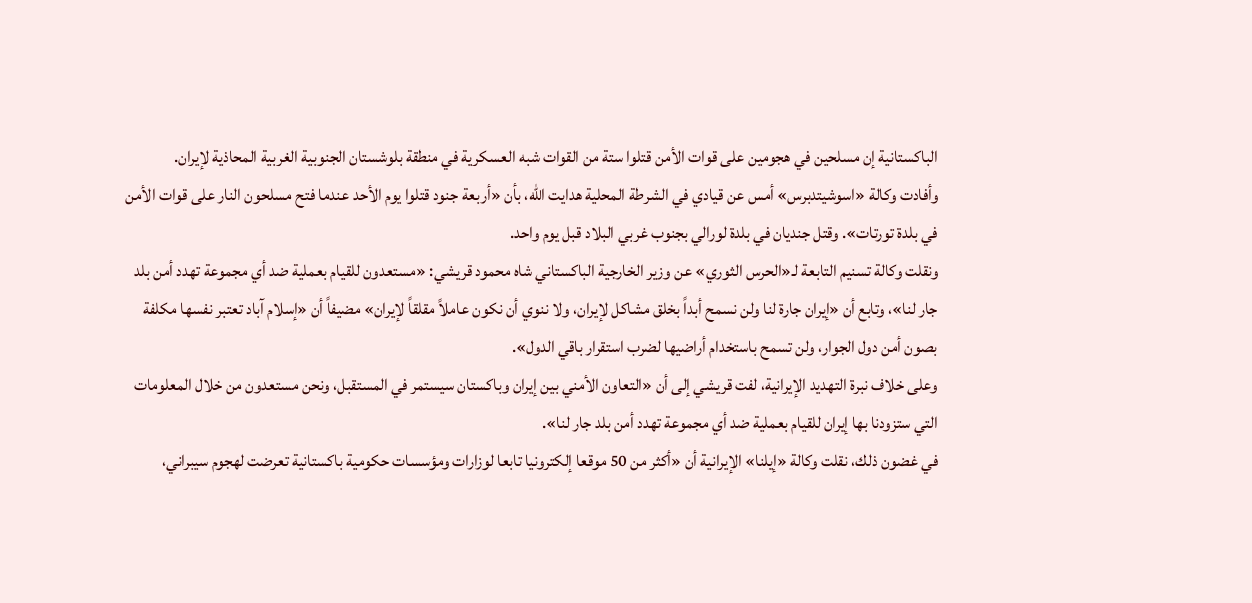الباكستانية إن مسلحين في هجومين على قوات الأمن قتلوا ستة من القوات شبه العسكرية في منطقة بلوشستان الجنوبية الغربية المحاذية لإيران.
وأفادت وكالة «اسوشيتدبرس» أمس عن قيادي في الشرطة المحلية هدايت الله، بأن «أربعة جنود قتلوا يوم الأحد عندما فتح مسلحون النار على قوات الأمن في بلدة تورتات». وقتل جنديان في بلدة لورالي بجنوب غربي البلاد قبل يوم واحد.
ونقلت وكالة تسنيم التابعة لـ«الحرس الثوري» عن وزير الخارجية الباكستاني شاه محمود قريشي: «مستعدون للقيام بعملية ضد أي مجموعة تهدد أمن بلد جار لنا»، وتابع أن «إيران جارة لنا ولن نسمح أبداً بخلق مشاكل لإيران، ولا ننوي أن نكون عاملاً مقلقاً لإيران» مضيفاً أن «إسلام آباد تعتبر نفسها مكلفة بصون أمن دول الجوار، ولن تسمح باستخدام أراضيها لضرب استقرار باقي الدول».
وعلى خلاف نبرة التهديد الإيرانية، لفت قريشي إلى أن «التعاون الأمني بين إيران وباكستان سيستمر في المستقبل، ونحن مستعدون من خلال المعلومات التي ستزودنا بها إيران للقيام بعملية ضد أي مجموعة تهدد أمن بلد جار لنا».
في غضون ذلك، نقلت وكالة «إيلنا» الإيرانية أن «أكثر من 50 موقعا إلكترونيا تابعا لوزارات ومؤسسات حكومية باكستانية تعرضت لهجوم سيبراني،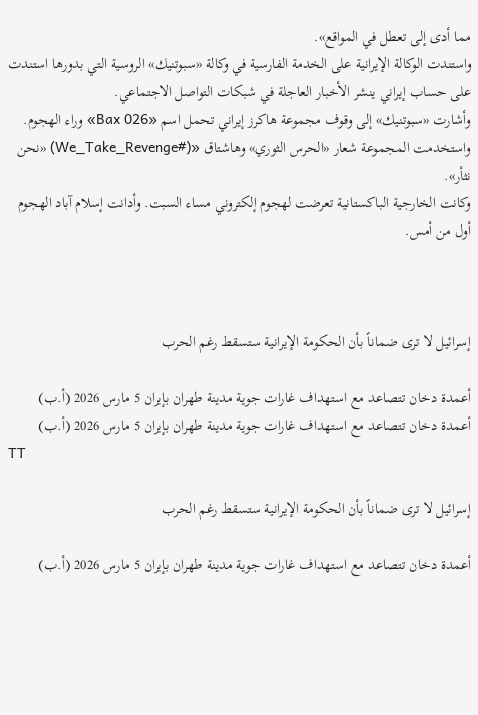مما أدى إلى تعطل في المواقع».
واستندت الوكالة الإيرانية على الخدمة الفارسية في وكالة «سبوتنيك» الروسية التي بدورها استندت على حساب إيراني ينشر الأخبار العاجلة في شبكات التواصل الاجتماعي.
وأشارت «سبوتنيك» إلى وقوف مجموعة هاكرز إيراني تحمل اسم «Bax 026» وراء الهجوم. واستخدمت المجموعة شعار «الحرس الثوري» وهاشتاق «(#We_Take_Revenge) «نحن نثأر».
وكانت الخارجية الباكستانية تعرضت لهجوم إلكتروني مساء السبت. وأدانت إسلام آباد الهجوم أول من أمس.



إسرائيل لا ترى ضماناً بأن الحكومة الإيرانية ستسقط رغم الحرب

أعمدة دخان تتصاعد مع استهداف غارات جوية مدينة طهران بإيران 5 مارس 2026 (أ.ب)
أعمدة دخان تتصاعد مع استهداف غارات جوية مدينة طهران بإيران 5 مارس 2026 (أ.ب)
TT

إسرائيل لا ترى ضماناً بأن الحكومة الإيرانية ستسقط رغم الحرب

أعمدة دخان تتصاعد مع استهداف غارات جوية مدينة طهران بإيران 5 مارس 2026 (أ.ب)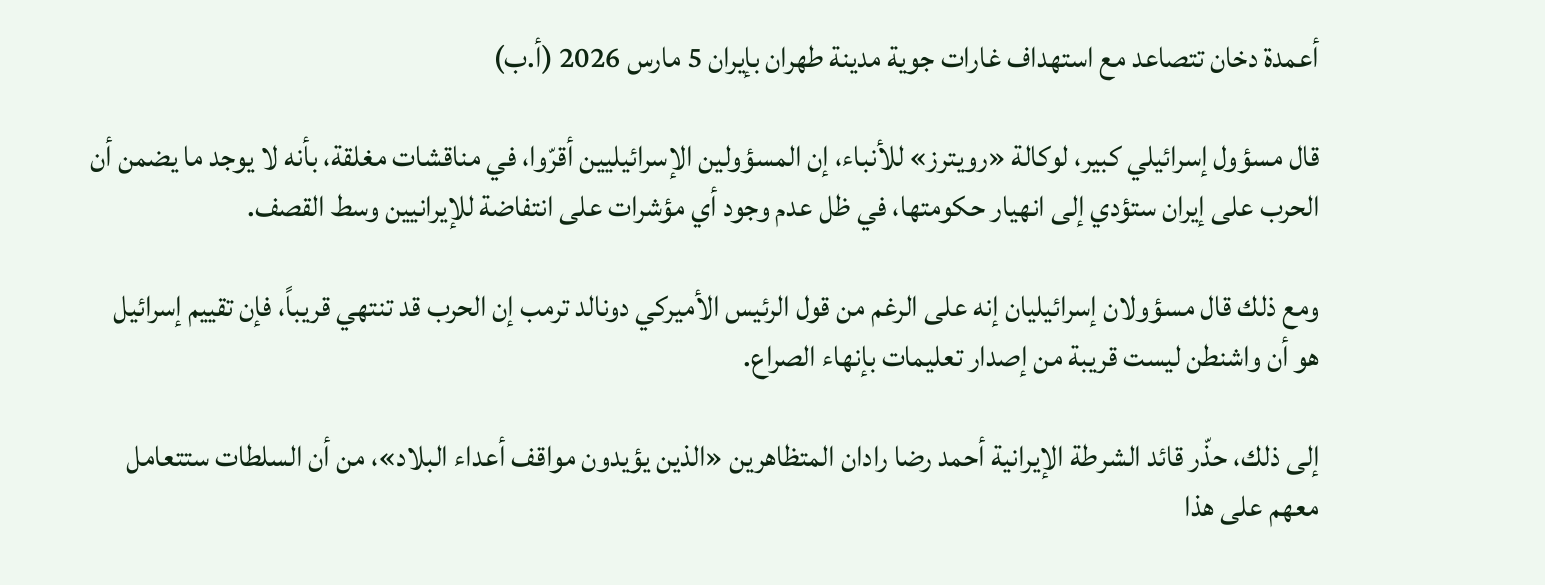أعمدة دخان تتصاعد مع استهداف غارات جوية مدينة طهران بإيران 5 مارس 2026 (أ.ب)

قال مسؤول إسرائيلي كبير، لوكالة «رويترز» للأنباء، إن المسؤولين الإسرائيليين أقرّوا، في مناقشات مغلقة، بأنه لا يوجد ما يضمن أن الحرب على إيران ستؤدي إلى انهيار حكومتها، في ظل عدم وجود أي مؤشرات على انتفاضة للإيرانيين وسط القصف.

ومع ذلك قال مسؤولان إسرائيليان إنه على الرغم من قول الرئيس الأميركي دونالد ترمب إن الحرب قد تنتهي قريباً، فإن تقييم إسرائيل هو أن واشنطن ليست قريبة من إصدار تعليمات بإنهاء الصراع.

إلى ذلك، حذّر قائد الشرطة الإيرانية أحمد رضا رادان المتظاهرين «الذين يؤيدون مواقف أعداء البلاد»، من أن السلطات ستتعامل معهم على هذا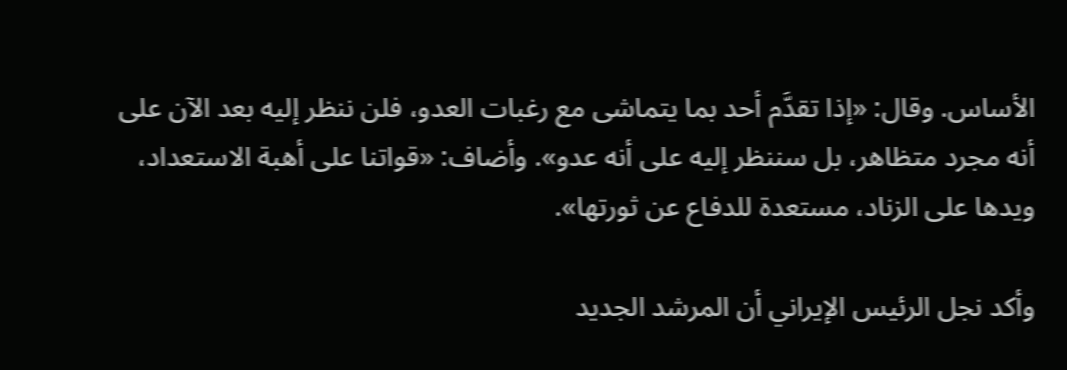الأساس. وقال: «إذا تقدَّم أحد بما يتماشى مع رغبات العدو، فلن ننظر إليه بعد الآن على أنه مجرد متظاهر، بل سننظر إليه على أنه عدو». وأضاف: «قواتنا على أهبة الاستعداد، ويدها على الزناد، مستعدة للدفاع عن ثورتها».

وأكد نجل الرئيس الإيراني أن المرشد الجديد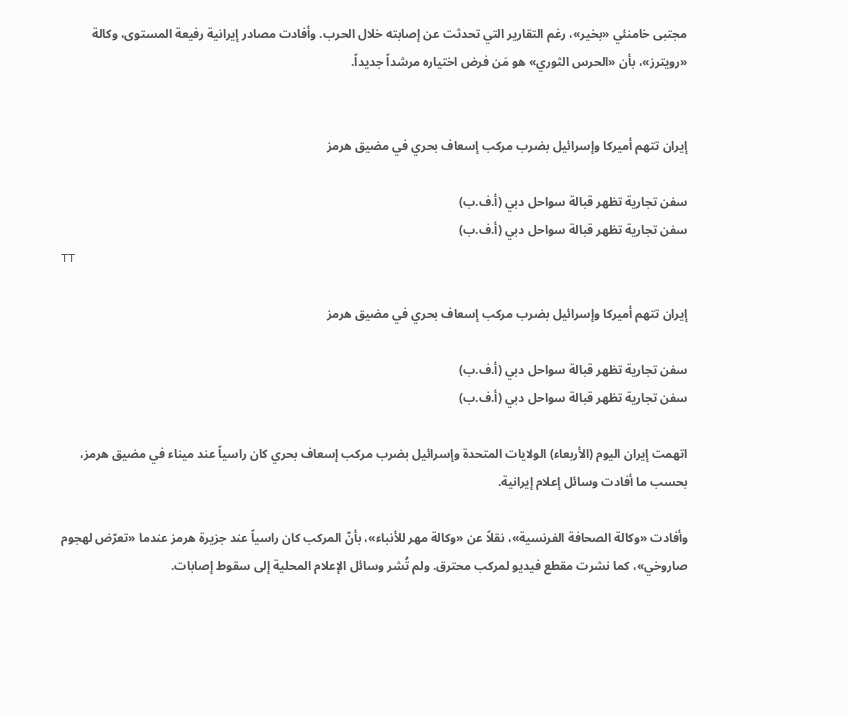مجتبى خامنئي «بخير»، رغم التقارير التي تحدثت عن إصابته خلال الحرب. وأفادت مصادر إيرانية رفيعة المستوى، وكالة «رويترز»، بأن «الحرس الثوري» هو مَن فرض اختياره مرشداً جديداً.


إيران تتهم أميركا وإسرائيل بضرب مركب إسعاف بحري في مضيق هرمز

سفن تجارية تظهر قبالة سواحل دبي (أ.ف.ب)
سفن تجارية تظهر قبالة سواحل دبي (أ.ف.ب)
TT

إيران تتهم أميركا وإسرائيل بضرب مركب إسعاف بحري في مضيق هرمز

سفن تجارية تظهر قبالة سواحل دبي (أ.ف.ب)
سفن تجارية تظهر قبالة سواحل دبي (أ.ف.ب)

اتهمت إيران اليوم (الأربعاء) الولايات المتحدة وإسرائيل بضرب مركب إسعاف بحري كان راسياً عند ميناء في مضيق هرمز، بحسب ما أفادت وسائل إعلام إيرانية.

وأفادت «وكالة الصحافة الفرنسية»، نقلاً عن «وكالة مهر للأنباء»، بأنّ المركب كان راسياً عند جزيرة هرمز عندما «تعرّض لهجوم صاروخي»، كما نشرت مقطع فيديو لمركب محترق. ولم تُشر وسائل الإعلام المحلية إلى سقوط إصابات.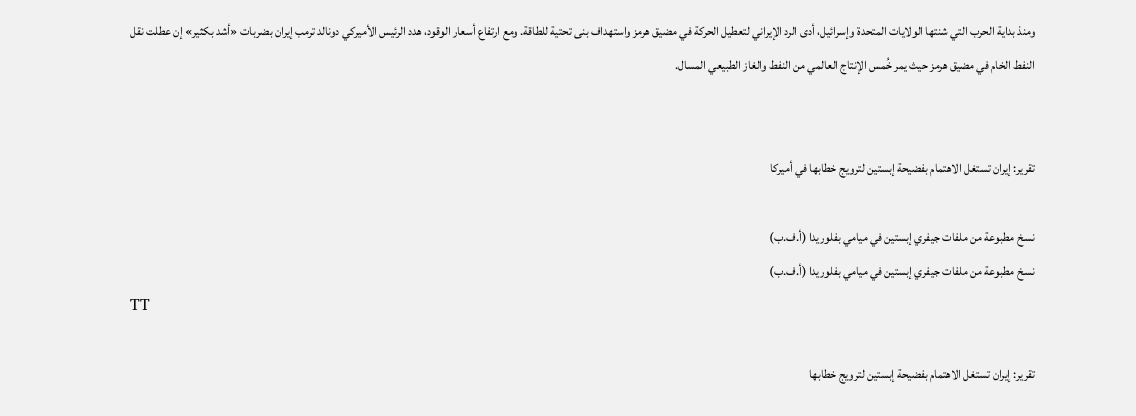ومنذ بداية الحرب التي شنتها الولايات المتحدة وإسرائيل، أدى الرد الإيراني لتعطيل الحركة في مضيق هرمز واستهداف بنى تحتية للطاقة. ومع ارتفاع أسعار الوقود، هدد الرئيس الأميركي دونالد ترمب إيران بضربات «أشد بكثير» إن عطلت نقل النفط الخام في مضيق هرمز حيث يمر خُمس الإنتاج العالمي من النفط والغاز الطبيعي المسال.


تقرير: إيران تستغل الاهتمام بفضيحة إبستين لترويج خطابها في أميركا

نسخ مطبوعة من ملفات جيفري إبستين في ميامي بفلوريدا (أ.ف.ب)
نسخ مطبوعة من ملفات جيفري إبستين في ميامي بفلوريدا (أ.ف.ب)
TT

تقرير: إيران تستغل الاهتمام بفضيحة إبستين لترويج خطابها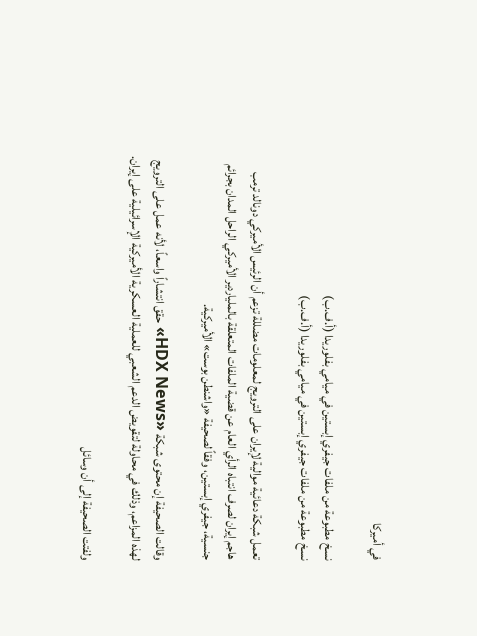في أميركا

نسخ مطبوعة من ملفات جيفري إبستين في ميامي بفلوريدا (أ.ف.ب)
نسخ مطبوعة من ملفات جيفري إبستين في ميامي بفلوريدا (أ.ف.ب)

تعمل شبكة دعائية موالية لإيران على الترويج لمعلومات مضللة تزعم أن الرئيس الأميركي دونالد ترمب هاجم إيران لصرف انتباه الرأي العام عن قضية الملفات المتعلقة بالملياردير الأميركي الراحل المدان بجرائم جنسية، جيفري إبستين، وفقاً لصحيفة «واشنطن بوست» الأميركية.

وقالت الصحيفة إن محتوى شبكة «HDX News» حقق انتشاراً واسعاً، لأنه عمل على الترويج لهذه المزاعم، وذلك في محاولة لتقويض الدعم الشعبي للعملية العسكرية الأميركية الإسرائيلية على إيران.

ولفتت الصحيفة إلى أن وسائل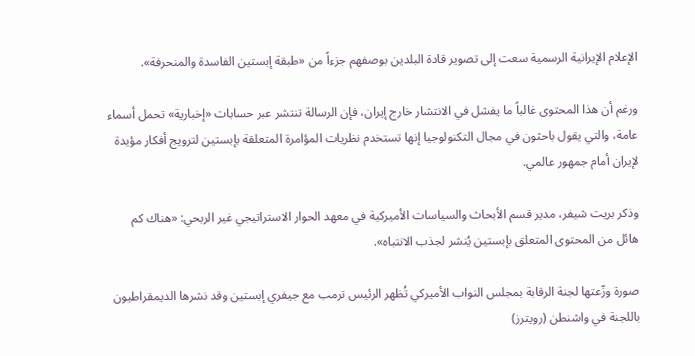الإعلام الإيرانية الرسمية سعت إلى تصوير قادة البلدين بوصفهم جزءاً من «طبقة إبستين الفاسدة والمنحرفة».

ورغم أن هذا المحتوى غالباً ما يفشل في الانتشار خارج إيران، فإن الرسالة تنتشر عبر حسابات «إخبارية» تحمل أسماء عامة، والتي يقول باحثون في مجال التكنولوجيا إنها تستخدم نظريات المؤامرة المتعلقة بإبستين لترويج أفكار مؤيدة لإيران أمام جمهور عالمي.

وذكر بريت شيفر، مدير قسم الأبحاث والسياسات الأميركية في معهد الحوار الاستراتيجي غير الربحي: «هناك كم هائل من المحتوى المتعلق بإبستين يُنشر لجذب الانتباه».

صورة وزّعتها لجنة الرقابة بمجلس النواب الأميركي تُظهر الرئيس ترمب مع جيفري إبستين وقد نشرها الديمقراطيون باللجنة في واشنطن (رويترز)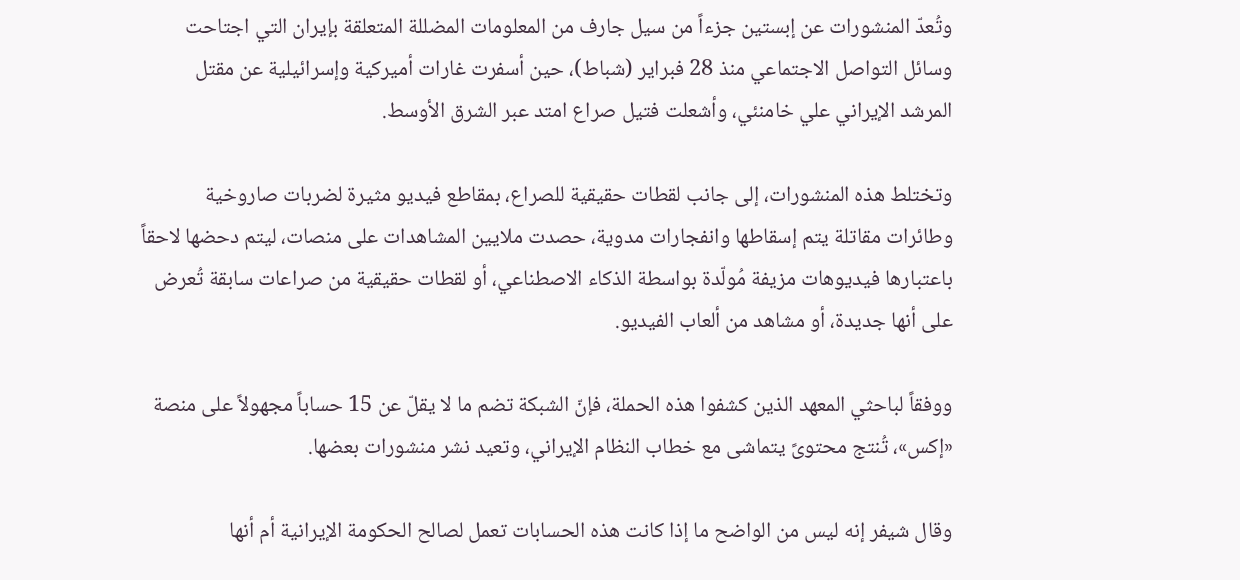وتُعدّ المنشورات عن إبستين جزءاً من سيل جارف من المعلومات المضللة المتعلقة بإيران التي اجتاحت وسائل التواصل الاجتماعي منذ 28 فبراير (شباط)، حين أسفرت غارات أميركية وإسرائيلية عن مقتل المرشد الإيراني علي خامنئي، وأشعلت فتيل صراع امتد عبر الشرق الأوسط.

وتختلط هذه المنشورات، إلى جانب لقطات حقيقية للصراع، بمقاطع فيديو مثيرة لضربات صاروخية وطائرات مقاتلة يتم إسقاطها وانفجارات مدوية، حصدت ملايين المشاهدات على منصات، ليتم دحضها لاحقاً باعتبارها فيديوهات مزيفة مُولّدة بواسطة الذكاء الاصطناعي، أو لقطات حقيقية من صراعات سابقة تُعرض على أنها جديدة، أو مشاهد من ألعاب الفيديو.

ووفقاً لباحثي المعهد الذين كشفوا هذه الحملة، فإنّ الشبكة تضم ما لا يقلّ عن 15 حساباً مجهولاً على منصة «إكس»، تُنتج محتوىً يتماشى مع خطاب النظام الإيراني، وتعيد نشر منشورات بعضها.

وقال شيفر إنه ليس من الواضح ما إذا كانت هذه الحسابات تعمل لصالح الحكومة الإيرانية أم أنها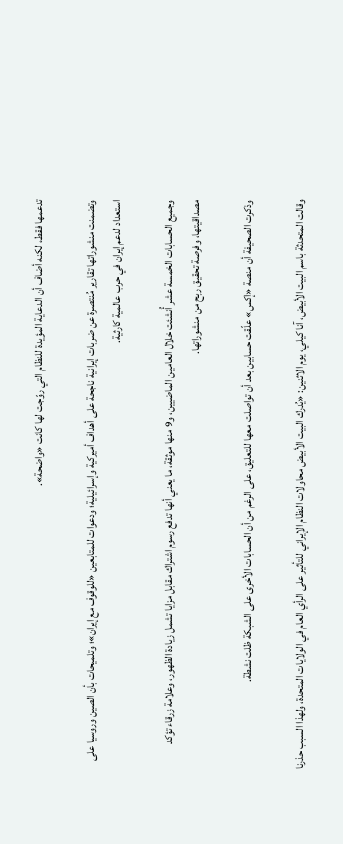تدعمها فقط، لكنه أضاف أن الدعاية المؤيدة للنظام التي روّجت لها كانت «واضحة».

وتضمنت منشوراتها تقارير مُنتصرة عن ضربات إيرانية ناجحة على أهداف أميركية وإسرائيلية؛ ودعوات للمتابعين «للوقوف مع إيران»؛ وتلميحات بأن الصين وروسيا على استعداد لدعم إيران في حرب عالمية كارثية.

وجميع الحسابات الخمسة عشر أُنشئت خلال العامين الماضيين، و9 منها موثقة، ما يعني أنها تدفع رسوم اشتراك مقابل مزايا تشمل زيادة الظهور، وعلامة زرقاء تؤكد مصداقيتها، وفرصة تحقيق ربح من منشوراتها.

وذكرت الصحيفة أن منصة «إكس» علّقت حسابين بعد أن تواصلت معها للتعليق، على الرغم من أن الحسابات الأخرى على الشبكة ظلت نشطة.

وقالت المتحدثة باسم البيت الأبيض، آنا كيلي، يوم الاثنين: «يُدرك البيت الأبيض محاولات النظام الإيراني للتأثير على الرأي العام في الولايات المتحدة، ولهذا السبب حذرنا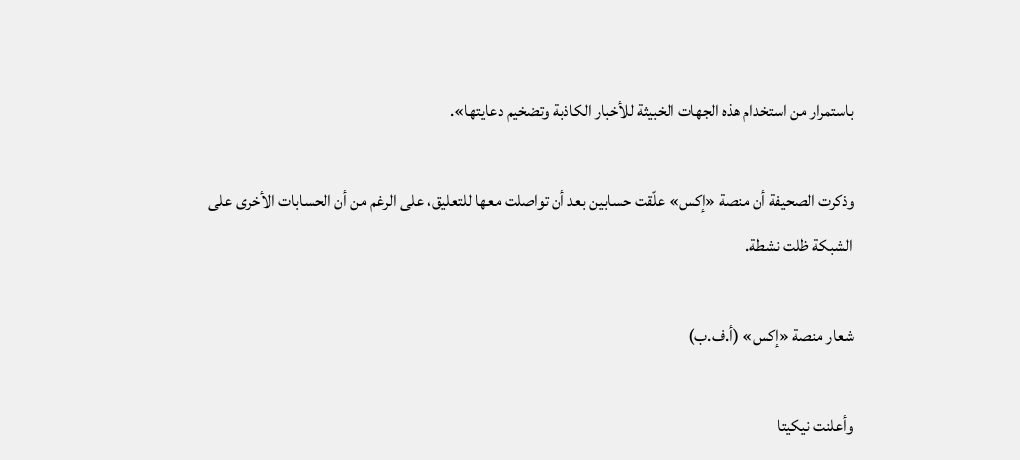باستمرار من استخدام هذه الجهات الخبيثة للأخبار الكاذبة وتضخيم دعايتها».

وذكرت الصحيفة أن منصة «إكس» علّقت حسابين بعد أن تواصلت معها للتعليق، على الرغم من أن الحسابات الأخرى على الشبكة ظلت نشطة.

شعار منصة «إكس» (أ.ف.ب)

وأعلنت نيكيتا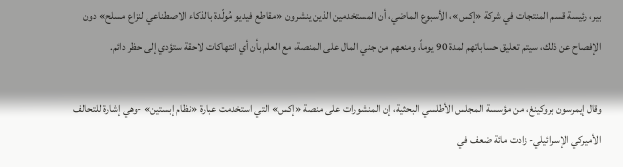بير، رئيسة قسم المنتجات في شركة «إكس»، الأسبوع الماضي، أن المستخدمين الذين ينشرون «مقاطع فيديو مُولّدة بالذكاء الاصطناعي لنزاع مسلح» دون الإفصاح عن ذلك، سيتم تعليق حساباتهم لمدة 90 يوماً، ومنعهم من جني المال على المنصة، مع العلم بأن أي انتهاكات لاحقة ستؤدي إلى حظر دائم.

وقال إيمرسون بروكينغ، من مؤسسة المجلس الأطلسي البحثية، إن المنشورات على منصة «إكس» التي استخدمت عبارة «نظام إبستين» -وهي إشارة للتحالف الأميركي الإسرائيلي- زادت مائة ضعف في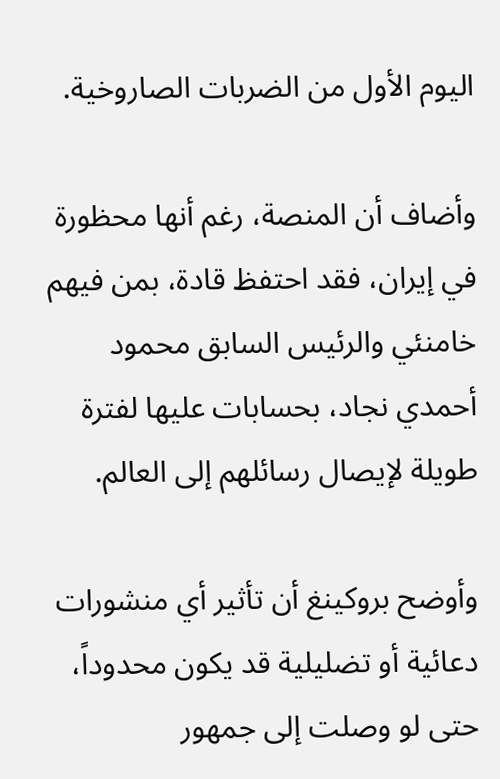اليوم الأول من الضربات الصاروخية.

وأضاف أن المنصة، رغم أنها محظورة في إيران، فقد احتفظ قادة، بمن فيهم خامنئي والرئيس السابق محمود أحمدي نجاد، بحسابات عليها لفترة طويلة لإيصال رسائلهم إلى العالم.

وأوضح بروكينغ أن تأثير أي منشورات دعائية أو تضليلية قد يكون محدوداً، حتى لو وصلت إلى جمهور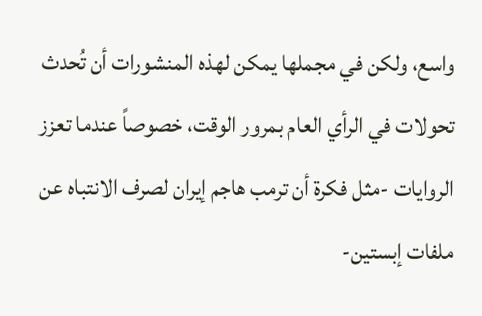واسع، ولكن في مجملها يمكن لهذه المنشورات أن تُحدث تحولات في الرأي العام بمرور الوقت، خصوصاً عندما تعزز الروايات -مثل فكرة أن ترمب هاجم إيران لصرف الانتباه عن ملفات إبستين-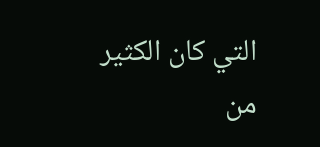التي كان الكثير من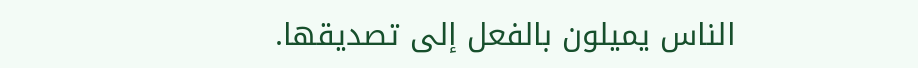الناس يميلون بالفعل إلى تصديقها.